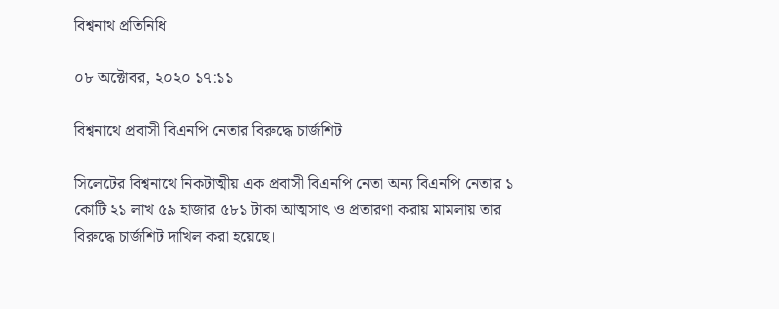বিশ্বনাথ প্রতিনিধি

০৮ অক্টোবর, ২০২০ ১৭:১১

বিশ্বনাথে প্রবাসী বিএনপি নেতার বিরুদ্ধে চার্জশিট

সিলেটের বিশ্বনাথে নিকটাত্মীয় এক প্রবাসী বিএনপি নেতা অন্য বিএনপি নেতার ১ কোটি ২১ লাখ ৫৯ হাজার ৫৮১ টাকা আত্মসাৎ ও প্রতারণা করায় মামলায় তার বিরুদ্ধে চার্জশিট দাখিল করা হয়েছে।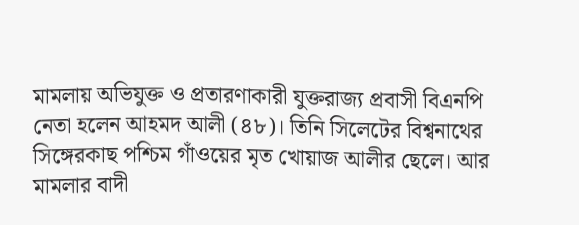মামলায় অভিযুক্ত ও প্রতারণাকারী যুক্তরাজ্য প্রবাসী বিএনপি নেতা হলেন আহমদ আলী (৪৮)। তিনি সিলেটের বিশ্বনাথের সিঙ্গেরকাছ পশ্চিম গাঁওয়ের মৃত খোয়াজ আলীর ছেলে। আর মামলার বাদী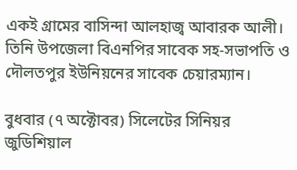একই গ্রামের বাসিন্দা আলহাজ্ব আবারক আলী। তিনি উপজেলা বিএনপির সাবেক সহ-সভাপতি ও দৌলতপুর ইউনিয়নের সাবেক চেয়ারম্যান।

বুধবার (৭ অক্টোবর) সিলেটের সিনিয়র জুডিশিয়াল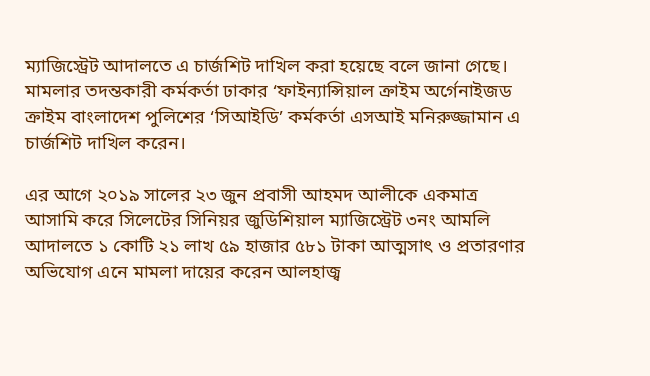ম্যাজিস্ট্রেট আদালতে এ চার্জশিট দাখিল করা হয়েছে বলে জানা গেছে। মামলার তদন্তকারী কর্মকর্তা ঢাকার ‘ফাইন্যান্সিয়াল ক্রাইম অর্গেনাইজড ক্রাইম বাংলাদেশ পুলিশের ‘সিআইডি’ কর্মকর্তা এসআই মনিরুজ্জামান এ চার্জশিট দাখিল করেন।

এর আগে ২০১৯ সালের ২৩ জুন প্রবাসী আহমদ আলীকে একমাত্র আসামি করে সিলেটের সিনিয়র জুডিশিয়াল ম্যাজিস্ট্রেট ৩নং আমলি আদালতে ১ কোটি ২১ লাখ ৫৯ হাজার ৫৮১ টাকা আত্মসাৎ ও প্রতারণার অভিযোগ এনে মামলা দায়ের করেন আলহাজ্ব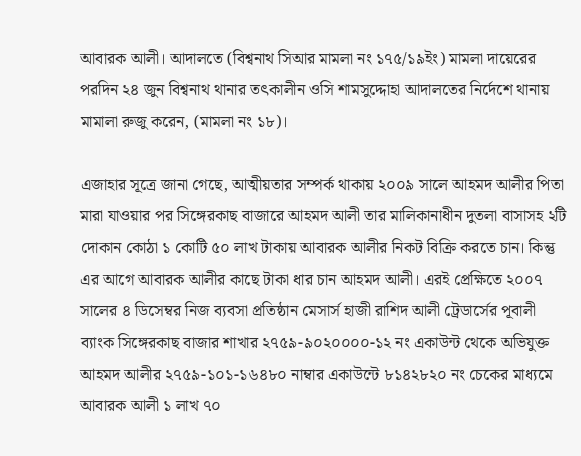আবারক আলী। আদালতে (বিশ্বনাথ সিআর মামলা নং ১৭৫/১৯ইং) মামলা দায়েরের পরদিন ২৪ জুন বিশ্বনাথ থানার তৎকালীন ওসি শামসুদ্দোহা আদালতের নির্দেশে থানায় মামালা রুজু করেন, (মামলা নং ১৮)।

এজাহার সূত্রে জানা গেছে, আত্মীয়তার সম্পর্ক থাকায় ২০০৯ সালে আহমদ আলীর পিতা মারা যাওয়ার পর সিঙ্গেরকাছ বাজারে আহমদ আলী তার মালিকানাধীন দুতলা বাসাসহ ২টি দোকান কোঠা ১ কোটি ৫০ লাখ টাকায় আবারক আলীর নিকট বিক্রি করতে চান। কিন্তু এর আগে আবারক আলীর কাছে টাকা ধার চান আহমদ আলী। এরই প্রেক্ষিতে ২০০৭ সালের ৪ ডিসেম্বর নিজ ব্যবসা প্রতিষ্ঠান মেসার্স হাজী রাশিদ আলী ট্রেডার্সের পূবালী ব্যাংক সিঙ্গেরকাছ বাজার শাখার ২৭৫৯-৯০২০০০০-১২ নং একাউন্ট থেকে অভিযুক্ত আহমদ আলীর ২৭৫৯-১০১-১৬৪৮০ নাম্বার একাউন্টে ৮১৪২৮২০ নং চেকের মাধ্যমে আবারক আলী ১ লাখ ৭০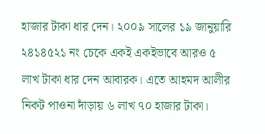হাজার টাকা ধার দেন। ২০০৯ সালের ১৯ জানুয়ারি ২৪১৪৫২১ নং চেকে একই একইভাবে আরও ৫ লাখ টাকা ধার দেন আবারক। এতে আহমদ আলীর নিকট পাওনা দাঁড়ায় ৬ লাখ ৭০ হাজার টাকা।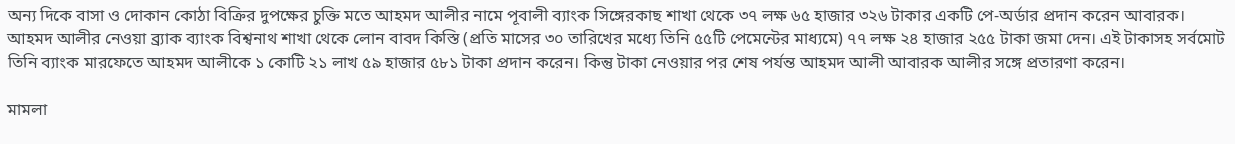অন্য দিকে বাসা ও দোকান কোঠা বিক্রির দুপক্ষের চুক্তি মতে আহমদ আলীর নামে পূবালী ব্যাংক সিঙ্গেরকাছ শাখা থেকে ৩৭ লক্ষ ৬৫ হাজার ৩২৬ টাকার একটি পে-অর্ডার প্রদান করেন আবারক। আহমদ আলীর নেওয়া ব্র্যাক ব্যাংক বিশ্বনাথ শাখা থেকে লোন বাবদ কিস্তি (প্রতি মাসের ৩০ তারিখের মধ্যে তিনি ৫৫টি পেমেন্টের মাধ্যমে) ৭৭ লক্ষ ২৪ হাজার ২৫৫ টাকা জমা দেন। এই টাকাসহ সর্বমোট তিনি ব্যাংক মারফেতে আহমদ আলীকে ১ কোটি ২১ লাখ ৫৯ হাজার ৫৮১ টাকা প্রদান করেন। কিন্তু টাকা নেওয়ার পর শেষ পর্যন্ত আহমদ আলী আবারক আলীর সঙ্গে প্রতারণা করেন।

মামলা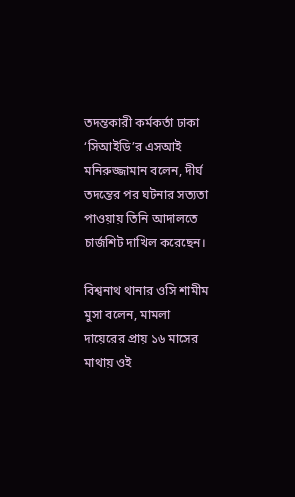তদন্তকারী কর্মকর্তা ঢাকা ‘সিআইডি’র এসআই মনিরুজ্জামান বলেন, দীর্ঘ তদন্তের পর ঘটনার সত্যতা পাওয়ায় তিনি আদালতে চার্জশিট দাখিল করেছেন।

বিশ্বনাথ থানার ওসি শামীম মুসা বলেন, মামলা দায়েরের প্রায় ১৬ মাসের মাথায় ওই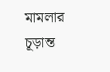মামলার চূড়ান্ত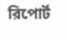রিপোর্ট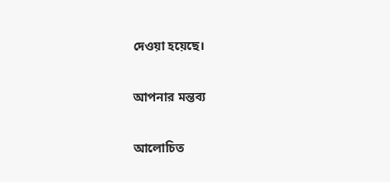দেওয়া হয়েছে।

আপনার মন্তব্য

আলোচিত